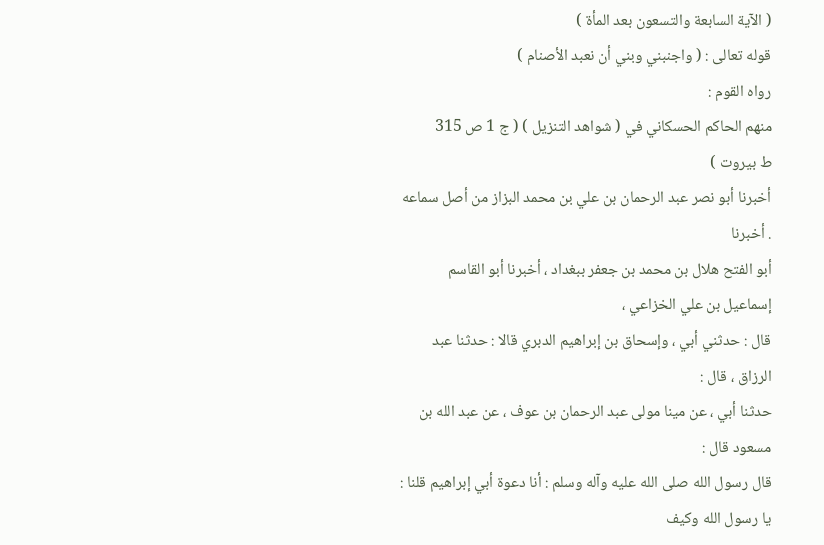( الآية السابعة والتسعون بعد المأة )
قوله تعالى : ( واجنبني وبني أن نعبد الأصنام )
رواه القوم :
منهم الحاكم الحسكاني في ( شواهد التنزيل ) ( ج 1 ص 315
ط بيروت )
أخبرنا أبو نصر عبد الرحمان بن علي بن محمد البزاز من أصل سماعه . أخبرنا
أبو الفتح هلال بن محمد بن جعفر ببغداد ، أخبرنا أبو القاسم إسماعيل بن علي الخزاعي ،
قال : حدثني أبي ، وإسحاق بن إبراهيم الدبري قالا : حدثنا عبد الرزاق ، قال :
حدثنا أبي ، عن مينا مولى عبد الرحمان بن عوف ، عن عبد الله بن مسعود قال :
قال رسول الله صلى الله عليه وآله وسلم : أنا دعوة أبي إبراهيم قلنا : يا رسول الله وكيف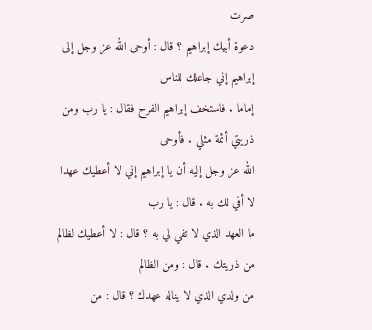صرت
دعوة أبيك إبراهيم ؟ قال : أوحى الله عز وجل إلى إبراهيم إني جاعلك للناس
إماما . فاستخف إبراهيم الفرح فقال : يا رب ومن ذريتي أئمة مثلي . فأوحى
الله عز وجل إليه أن يا إبراهيم إني لا أعطيك عهدا لا أفي لك به . قال : يا رب
ما العهد الذي لا تفي لي به ؟ قال : لا أعطيك لظالم من ذريتك . قال : ومن الظالم
من ولدي الذي لا يناله عهدك ؟ قال : من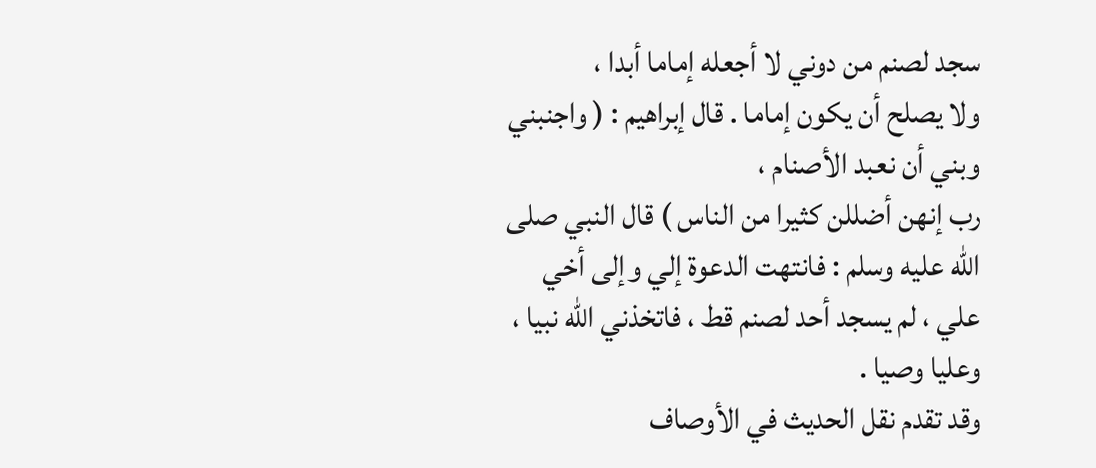سجد لصنم من دوني لا أجعله إماما أبدا ،
ولا يصلح أن يكون إماما . قال إبراهيم : ( واجنبني وبني أن نعبد الأصنام ،
رب إنهن أضللن كثيرا من الناس ) قال النبي صلى الله عليه وسلم : فانتهت الدعوة إلي وإلى أخي
علي ، لم يسجد أحد لصنم قط ، فاتخذني الله نبيا ، وعليا وصيا .
وقد تقدم نقل الحديث في الأوصاف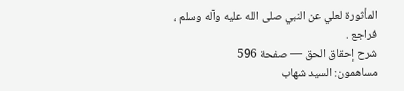المأثورة لعلي عن النبي صلى الله عليه وآله وسلم ،
فراجع .
شرح إحقاق الحق — صفحة 596
مساهمون: السيد شهاب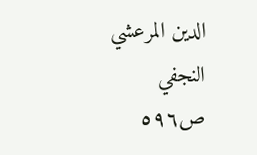الدين المرعشي النجفي
ص٥٩٦